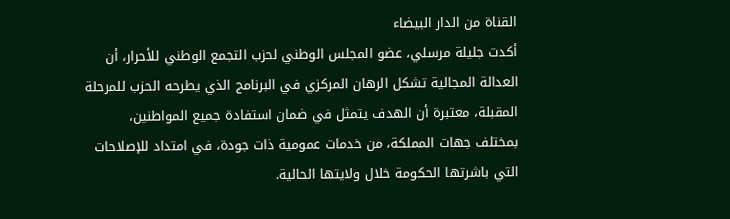القناة من الدار البيضاء
أكدت جليلة مرسلي، عضو المجلس الوطني لحزب التجمع الوطني للأحرار، أن العدالة المجالية تشكل الرهان المركزي في البرنامج الذي يطرحه الحزب للمرحلة المقبلة، معتبرة أن الهدف يتمثل في ضمان استفادة جميع المواطنين، بمختلف جهات المملكة، من خدمات عمومية ذات جودة، في امتداد للإصلاحات التي باشرتها الحكومة خلال ولايتها الحالية.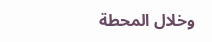وخلال المحطة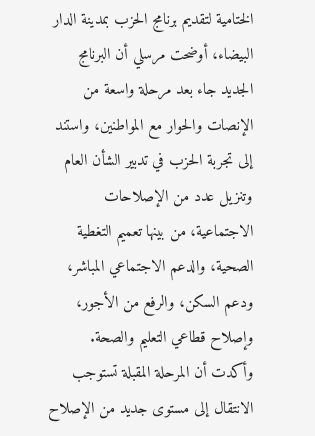الختامية لتقديم برنامج الحزب بمدينة الدار البيضاء، أوضحت مرسلي أن البرنامج الجديد جاء بعد مرحلة واسعة من الإنصات والحوار مع المواطنين، واستند إلى تجربة الحزب في تدبير الشأن العام وتنزيل عدد من الإصلاحات الاجتماعية، من بينها تعميم التغطية الصحية، والدعم الاجتماعي المباشر، ودعم السكن، والرفع من الأجور، وإصلاح قطاعي التعليم والصحة.
وأكدت أن المرحلة المقبلة تستوجب الانتقال إلى مستوى جديد من الإصلاح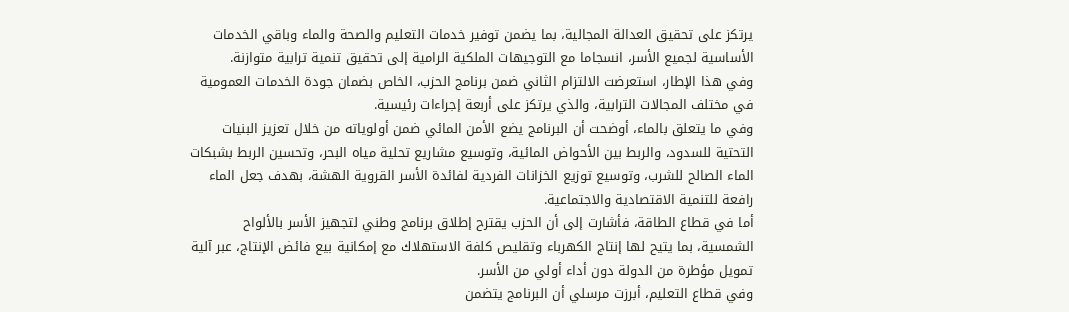يرتكز على تحقيق العدالة المجالية، بما يضمن توفير خدمات التعليم والصحة والماء وباقي الخدمات الأساسية لجميع الأسر، انسجاما مع التوجيهات الملكية الرامية إلى تحقيق تنمية ترابية متوازنة.
وفي هذا الإطار، استعرضت الالتزام الثاني ضمن برنامج الحزب، الخاص بضمان جودة الخدمات العمومية في مختلف المجالات الترابية، والذي يرتكز على أربعة إجراءات رئيسية.
وفي ما يتعلق بالماء، أوضحت أن البرنامج يضع الأمن المائي ضمن أولوياته من خلال تعزيز البنيات التحتية للسدود، والربط بين الأحواض المائية، وتوسيع مشاريع تحلية مياه البحر، وتحسين الربط بشبكات الماء الصالح للشرب، وتوسيع توزيع الخزانات الفردية لفائدة الأسر القروية الهشة، بهدف جعل الماء رافعة للتنمية الاقتصادية والاجتماعية.
أما في قطاع الطاقة، فأشارت إلى أن الحزب يقترح إطلاق برنامج وطني لتجهيز الأسر بالألواح الشمسية، بما يتيح لها إنتاج الكهرباء وتقليص كلفة الاستهلاك مع إمكانية بيع فائض الإنتاج، عبر آلية تمويل مؤطرة من الدولة دون أداء أولي من الأسر.
وفي قطاع التعليم، أبرزت مرسلي أن البرنامج يتضمن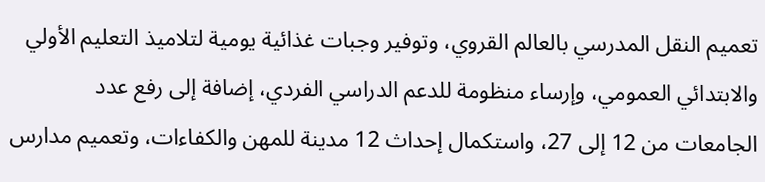تعميم النقل المدرسي بالعالم القروي، وتوفير وجبات غذائية يومية لتلاميذ التعليم الأولي والابتدائي العمومي، وإرساء منظومة للدعم الدراسي الفردي، إضافة إلى رفع عدد الجامعات من 12 إلى 27، واستكمال إحداث 12 مدينة للمهن والكفاءات، وتعميم مدارس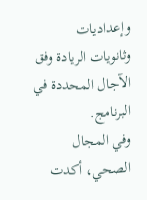وإعداديات وثانويات الريادة وفق الآجال المحددة في البرنامج.
وفي المجال الصحي، أكدت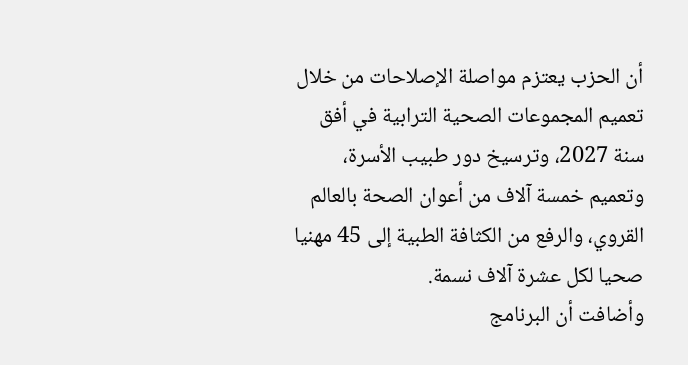أن الحزب يعتزم مواصلة الإصلاحات من خلال تعميم المجموعات الصحية الترابية في أفق سنة 2027، وترسيخ دور طبيب الأسرة، وتعميم خمسة آلاف من أعوان الصحة بالعالم القروي، والرفع من الكثافة الطبية إلى 45 مهنيا صحيا لكل عشرة آلاف نسمة.
وأضافت أن البرنامج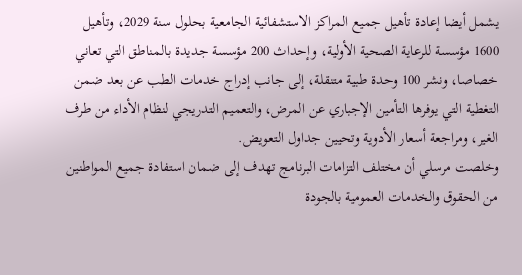يشمل أيضا إعادة تأهيل جميع المراكز الاستشفائية الجامعية بحلول سنة 2029، وتأهيل 1600 مؤسسة للرعاية الصحية الأولية، وإحداث 200 مؤسسة جديدة بالمناطق التي تعاني خصاصا، ونشر 100 وحدة طبية متنقلة، إلى جانب إدراج خدمات الطب عن بعد ضمن التغطية التي يوفرها التأمين الإجباري عن المرض، والتعميم التدريجي لنظام الأداء من طرف الغير، ومراجعة أسعار الأدوية وتحيين جداول التعويض.
وخلصت مرسلي أن مختلف التزامات البرنامج تهدف إلى ضمان استفادة جميع المواطنين من الحقوق والخدمات العمومية بالجودة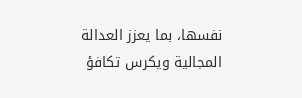نفسها، بما يعزز العدالة المجالية ويكرس تكافؤ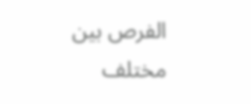الفرص بين مختلف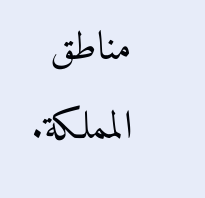مناطق المملكة.